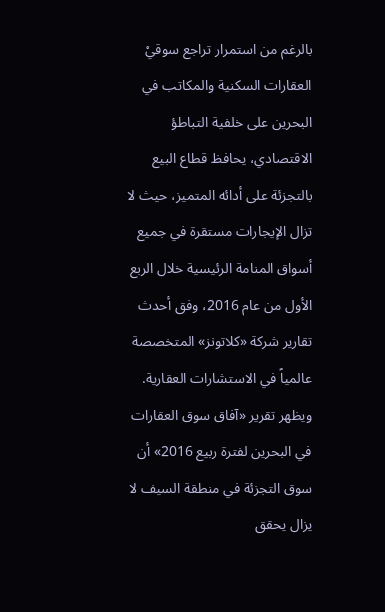بالرغم من استمرار تراجع سوقيْ العقارات السكنية والمكاتب في البحرين على خلفية التباطؤ الاقتصادي، يحافظ قطاع البيع بالتجزئة على أدائه المتميز، حيث لا تزال الإيجارات مستقرة في جميع أسواق المنامة الرئيسية خلال الربع الأول من عام 2016، وفق أحدث تقارير شركة «كلاتونز» المتخصصة عالمياً في الاستشارات العقارية.
ويظهر تقرير «آفاق سوق العقارات في البحرين لفترة ربيع 2016» أن سوق التجزئة في منطقة السيف لا يزال يحقق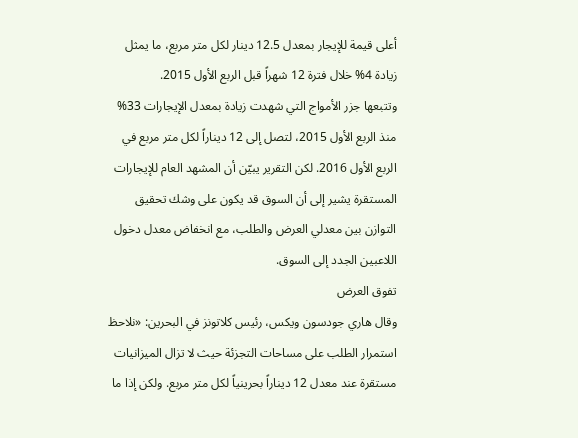أعلى قيمة للإيجار بمعدل 12.5 دينار لكل متر مربع، ما يمثل زيادة 4% خلال فترة 12 شهراً قبل الربع الأول 2015.
وتتبعها جزر الأمواج التي شهدت زيادة بمعدل الإيجارات 33% منذ الربع الأول 2015، لتصل إلى 12 ديناراً لكل متر مربع في الربع الأول 2016. لكن التقرير يبيّن أن المشهد العام للإيجارات المستقرة يشير إلى أن السوق قد يكون على وشك تحقيق التوازن بين معدلي العرض والطلب، مع انخفاض معدل دخول اللاعبين الجدد إلى السوق.
تفوق العرض
وقال هاري جودسون ويكس، رئيس كلاتونز في البحرين: «نلاحظ استمرار الطلب على مساحات التجزئة حيث لا تزال الميزانيات مستقرة عند معدل 12 ديناراً بحرينياً لكل متر مربع. ولكن إذا ما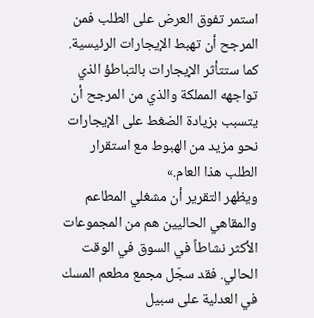استمر تفوق العرض على الطلب فمن المرجح أن تهبط الإيجارات الرئيسية. كما ستتأثر الإيجارات بالتباطؤ الذي تواجهه المملكة والذي من المرجح أن يتسبب بزيادة الضغط على الإيجارات نحو مزيد من الهبوط مع استقرار الطلب هذا العام.»
ويظهر التقرير أن مشغلي المطاعم والمقاهي الحاليين هم من المجموعات الأكثر نشاطاً في السوق في الوقت الحالي. فقد سجّل مجمع مطعم المسك في العدلية على سبيل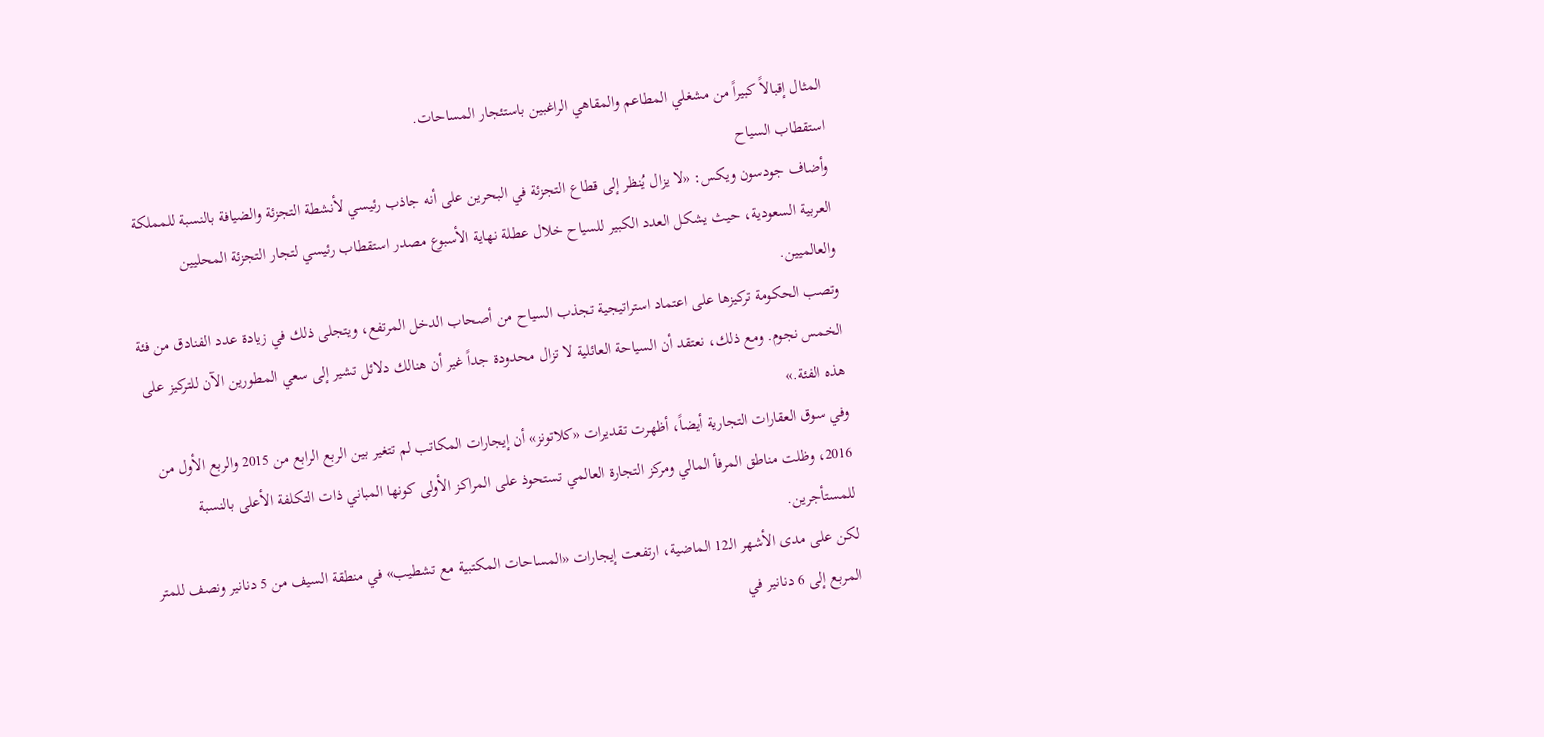المثال إقبالاً كبيراً من مشغلي المطاعم والمقاهي الراغبين باستئجار المساحات.
استقطاب السياح
وأضاف جودسون ويكس: «لا يزال يُنظر إلى قطاع التجزئة في البحرين على أنه جاذب رئيسي لأنشطة التجزئة والضيافة بالنسبة للمملكة العربية السعودية، حيث يشكل العدد الكبير للسياح خلال عطلة نهاية الأسبوع مصدر استقطاب رئيسي لتجار التجزئة المحليين والعالميين.
وتصب الحكومة تركيزها على اعتماد استراتيجية تجذب السياح من أصحاب الدخل المرتفع، ويتجلى ذلك في زيادة عدد الفنادق من فئة الخمس نجوم. ومع ذلك، نعتقد أن السياحة العائلية لا تزال محدودة جداً غير أن هنالك دلائل تشير إلى سعي المطورين الآن للتركيز على هذه الفئة.»
وفي سوق العقارات التجارية أيضاً، أظهرت تقديرات «كلاتونز» أن إيجارات المكاتب لم تتغير بين الربع الرابع من 2015 والربع الأول من 2016، وظلت مناطق المرفأ المالي ومركز التجارة العالمي تستحوذ على المراكز الأولى كونها المباني ذات التكلفة الأعلى بالنسبة للمستأجرين.
لكن على مدى الأشهر الـ12 الماضية، ارتفعت إيجارات «المساحات المكتبية مع تشطيب» في منطقة السيف من 5 دنانير ونصف للمتر المربع إلى 6 دنانير في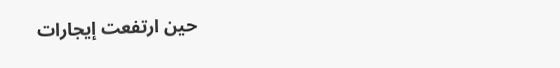حين ارتفعت إيجارات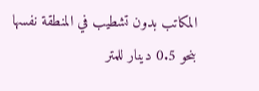المكاتب بدون تشطيب في المنطقة نفسها بنحو 0.5 دينار للمتر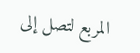المربع لتصل إلى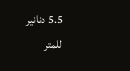5.5 دنانير للمتر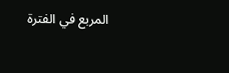المربع في الفترة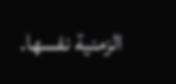الزمنية نفسها.